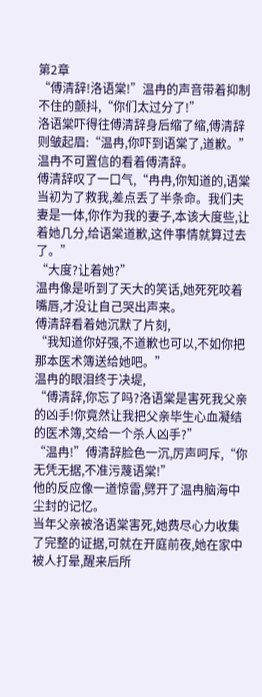第2章
“傅清辞!洛语棠!”温冉的声音带着抑制不住的颤抖,“你们太过分了!”
洛语棠吓得往傅清辞身后缩了缩,傅清辞则皱起眉:“温冉,你吓到语棠了,道歉。”
温冉不可置信的看着傅清辞。
傅清辞叹了一口气,“冉冉,你知道的,语棠当初为了救我,差点丢了半条命。我们夫妻是一体,你作为我的妻子,本该大度些,让着她几分,给语棠道歉,这件事情就算过去了。”
“大度?让着她?”
温冉像是听到了天大的笑话,她死死咬着嘴唇,才没让自己哭出声来。
傅清辞看着她沉默了片刻,
“我知道你好强,不道歉也可以,不如你把那本医术簿送给她吧。”
温冉的眼泪终于决堤,
“傅清辞,你忘了吗?洛语棠是害死我父亲的凶手!你竟然让我把父亲毕生心血凝结的医术簿,交给一个杀人凶手?”
“温冉!”傅清辞脸色一沉,厉声呵斥,“你无凭无据,不准污蔑语棠!”
他的反应像一道惊雷,劈开了温冉脑海中尘封的记忆。
当年父亲被洛语棠害死,她费尽心力收集了完整的证据,可就在开庭前夜,她在家中被人打晕,醒来后所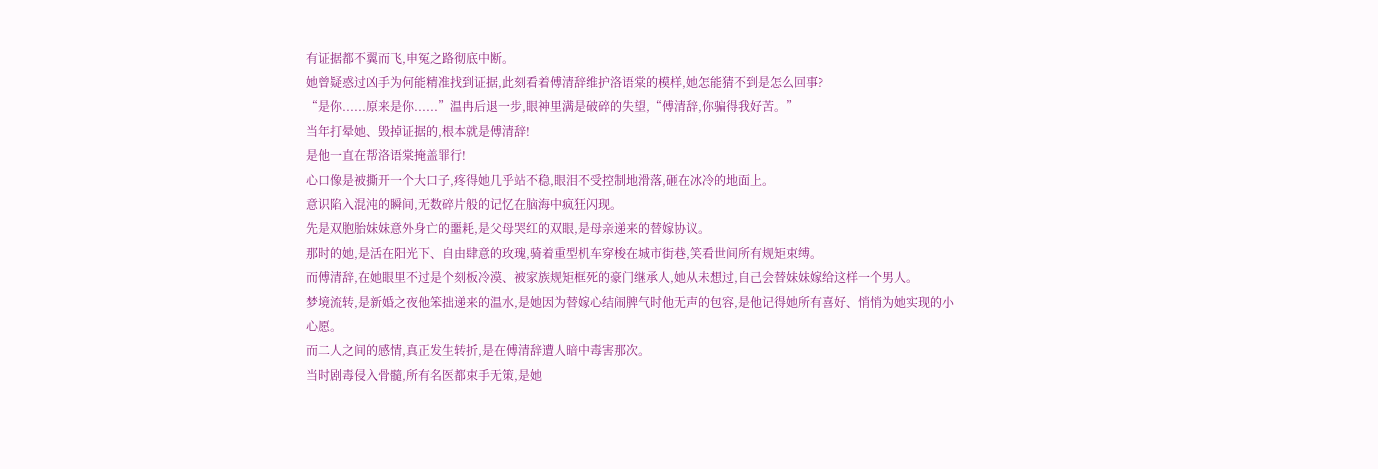有证据都不翼而飞,申冤之路彻底中断。
她曾疑惑过凶手为何能精准找到证据,此刻看着傅清辞维护洛语棠的模样,她怎能猜不到是怎么回事?
“是你......原来是你......”温冉后退一步,眼神里满是破碎的失望,“傅清辞,你骗得我好苦。”
当年打晕她、毁掉证据的,根本就是傅清辞!
是他一直在帮洛语棠掩盖罪行!
心口像是被撕开一个大口子,疼得她几乎站不稳,眼泪不受控制地滑落,砸在冰冷的地面上。
意识陷入混沌的瞬间,无数碎片般的记忆在脑海中疯狂闪现。
先是双胞胎妹妹意外身亡的噩耗,是父母哭红的双眼,是母亲递来的替嫁协议。
那时的她,是活在阳光下、自由肆意的玫瑰,骑着重型机车穿梭在城市街巷,笑看世间所有规矩束缚。
而傅清辞,在她眼里不过是个刻板冷漠、被家族规矩框死的豪门继承人,她从未想过,自己会替妹妹嫁给这样一个男人。
梦境流转,是新婚之夜他笨拙递来的温水,是她因为替嫁心结闹脾气时他无声的包容,是他记得她所有喜好、悄悄为她实现的小心愿。
而二人之间的感情,真正发生转折,是在傅清辞遭人暗中毒害那次。
当时剧毒侵入骨髓,所有名医都束手无策,是她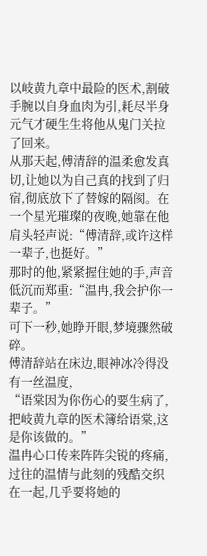以岐黄九章中最险的医术,割破手腕以自身血肉为引,耗尽半身元气才硬生生将他从鬼门关拉了回来。
从那天起,傅清辞的温柔愈发真切,让她以为自己真的找到了归宿,彻底放下了替嫁的隔阂。在一个星光璀璨的夜晚,她靠在他肩头轻声说:“傅清辞,或许这样一辈子,也挺好。”
那时的他,紧紧握住她的手,声音低沉而郑重:“温冉,我会护你一辈子。”
可下一秒,她睁开眼,梦境骤然破碎。
傅清辞站在床边,眼神冰冷得没有一丝温度,
“语棠因为你伤心的要生病了,把岐黄九章的医术簿给语棠,这是你该做的。”
温冉心口传来阵阵尖锐的疼痛,过往的温情与此刻的残酷交织在一起,几乎要将她的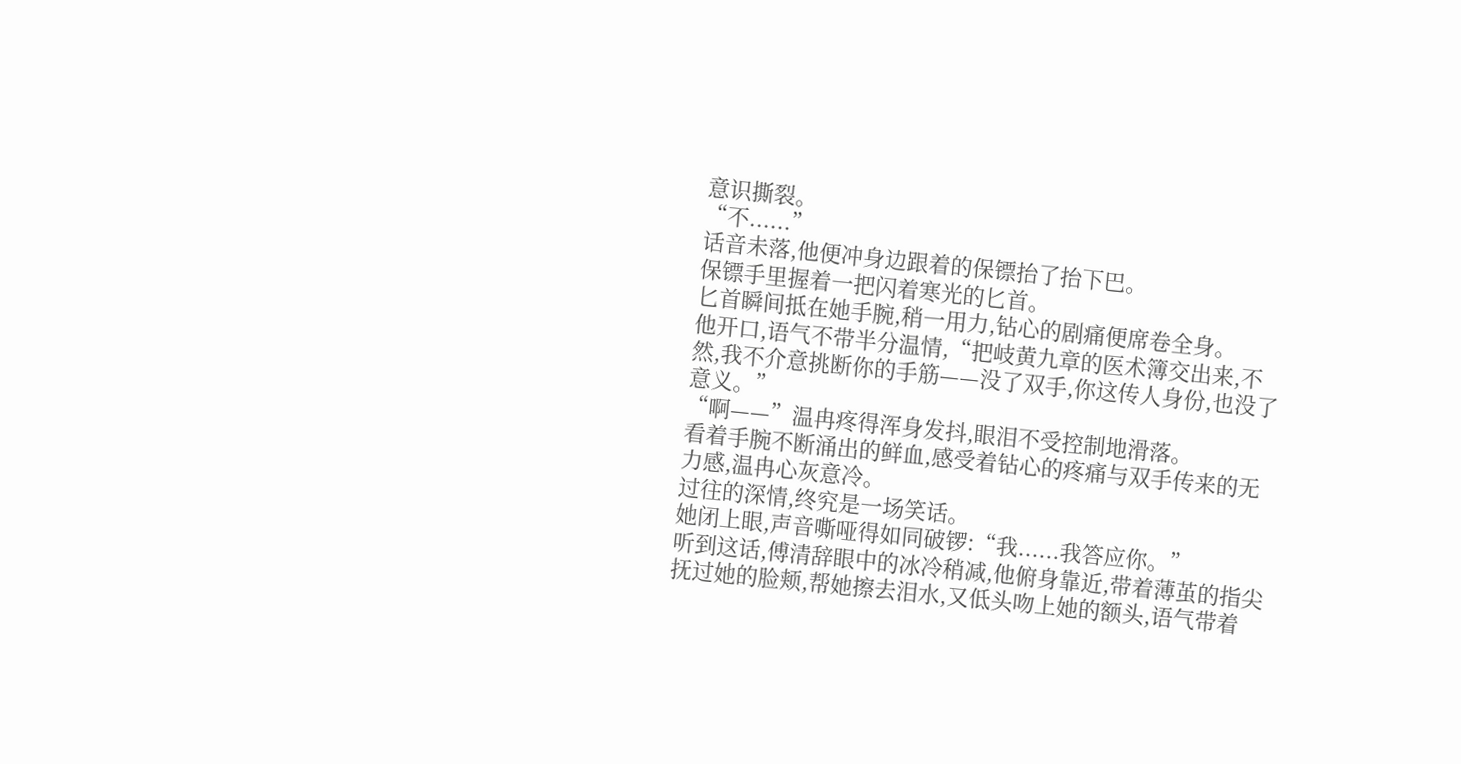意识撕裂。
“不......”
话音未落,他便冲身边跟着的保镖抬了抬下巴。
保镖手里握着一把闪着寒光的匕首。
匕首瞬间抵在她手腕,稍一用力,钻心的剧痛便席卷全身。
他开口,语气不带半分温情,“把岐黄九章的医术簿交出来,不然,我不介意挑断你的手筋——没了双手,你这传人身份,也没了意义。”
“啊——”温冉疼得浑身发抖,眼泪不受控制地滑落。
看着手腕不断涌出的鲜血,感受着钻心的疼痛与双手传来的无力感,温冉心灰意冷。
过往的深情,终究是一场笑话。
她闭上眼,声音嘶哑得如同破锣:“我......我答应你。”
听到这话,傅清辞眼中的冰冷稍减,他俯身靠近,带着薄茧的指尖抚过她的脸颊,帮她擦去泪水,又低头吻上她的额头,语气带着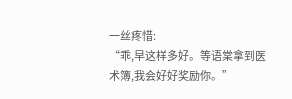一丝疼惜:
“乖,早这样多好。等语棠拿到医术簿,我会好好奖励你。”